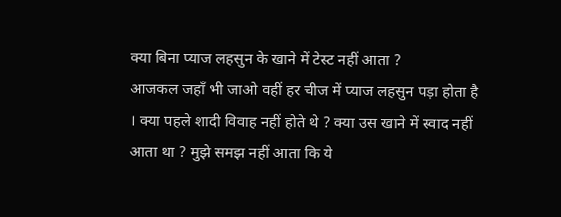क्या बिना प्याज लहसुन के खाने में टेस्ट नहीं आता ?
आजकल जहाँ भी जाओ वहीं हर चीज में प्याज लहसुन पड़ा होता है । क्या पहले शादी विवाह नहीं होते थे ? क्या उस खाने में स्वाद नहीं आता था ? मुझे समझ नहीं आता कि ये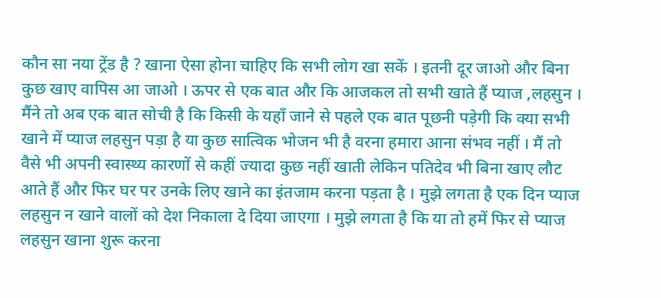कौन सा नया ट्रेंड है ? खाना ऐसा होना चाहिए कि सभी लोग खा सकें । इतनी दूर जाओ और बिना कुछ खाए वापिस आ जाओ । ऊपर से एक बात और कि आजकल तो सभी खाते हैं प्याज ,लहसुन । मैंने तो अब एक बात सोची है कि किसी के यहाँ जाने से पहले एक बात पूछनी पड़ेगी कि क्या सभी खाने में प्याज लहसुन पड़ा है या कुछ सात्विक भोजन भी है वरना हमारा आना संभव नहीं । मैं तो वैसे भी अपनी स्वास्थ्य कारणों से कहीं ज्यादा कुछ नहीं खाती लेकिन पतिदेव भी बिना खाए लौट आते हैं और फिर घर पर उनके लिए खाने का इंतजाम करना पड़ता है । मुझे लगता है एक दिन प्याज लहसुन न खाने वालों को देश निकाला दे दिया जाएगा । मुझे लगता है कि या तो हमें फिर से प्याज लहसुन खाना शुरू करना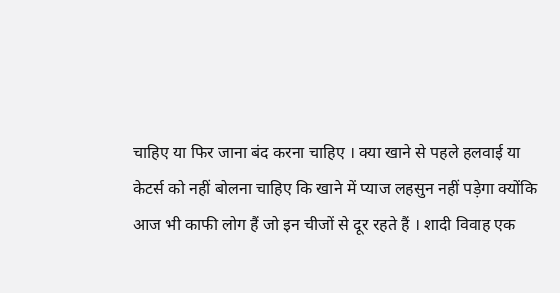चाहिए या फिर जाना बंद करना चाहिए । क्या खाने से पहले हलवाई या केटर्स को नहीं बोलना चाहिए कि खाने में प्याज लहसुन नहीं पड़ेगा क्योंकि आज भी काफी लोग हैं जो इन चीजों से दूर रहते हैं । शादी विवाह एक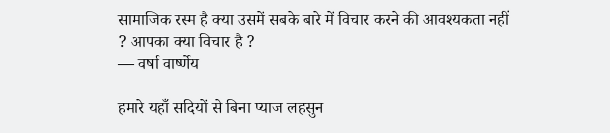सामाजिक रस्म है क्या उसमें सबके बारे में विचार करने की आवश्यकता नहीं ? आपका क्या विचार है ?
— वर्षा वार्ष्णेय

हमारे यहाँ सदियों से बिना प्याज लहसुन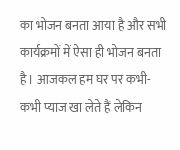का भोजन बनता आया है और सभी कार्यक्रमों में ऐसा ही भोजन बनता है। आजकल हम घर पर कभी-कभी प्याज खा लेते हैं लेकिन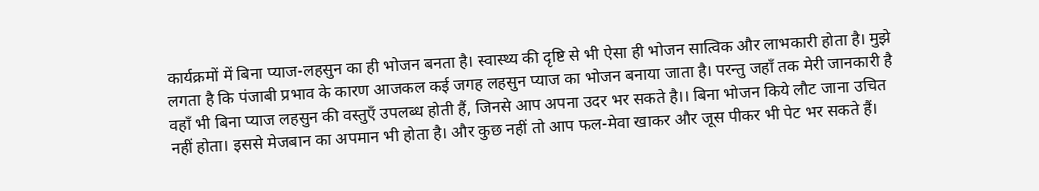कार्यक्रमों में बिना प्याज-लहसुन का ही भोजन बनता है। स्वास्थ्य की दृष्टि से भी ऐसा ही भोजन सात्विक और लाभकारी होता है। मुझे लगता है कि पंजाबी प्रभाव के कारण आजकल कई जगह लहसुन प्याज का भोजन बनाया जाता है। परन्तु जहाँ तक मेरी जानकारी है वहाँ भी बिना प्याज लहसुन की वस्तुएँ उपलब्ध होती हैं, जिनसे आप अपना उदर भर सकते है।। बिना भोजन किये लौट जाना उचित नहीं होता। इससे मेजबान का अपमान भी होता है। और कुछ नहीं तो आप फल-मेवा खाकर और जूस पीकर भी पेट भर सकते हैं।